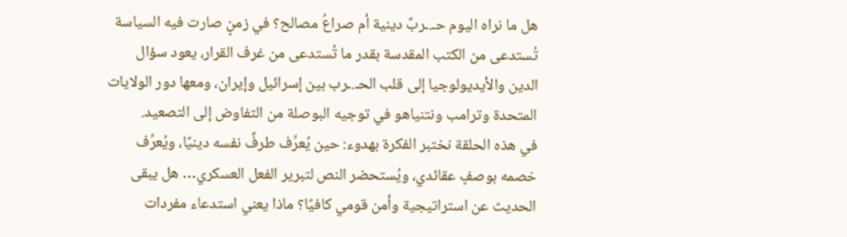هل ما نراه اليوم حـ.ـربٌ دينية أم صراعُ مصالح؟ في زمنٍ صارت فيه السياسة تُستدعى من الكتب المقدسة بقدر ما تُستدعى من غرف القرار، يعود سؤال الدين والأيديولوجيا إلى قلب الحـ.ـرب بين إسرائيل وإيران، ومعها دور الولايات المتحدة وترامب ونتنياهو في توجيه البوصلة من التفاوض إلى التصعيد.
في هذه الحلقة نختبر الفكرة بهدوء: حين يُعرِّف طرفٌ نفسه دينيًا، ويُعرِّف خصمه بوصفٍ عقائدي، ويُستحضر النص لتبرير الفعل العسكري… هل يبقى الحديث عن استراتيجية وأمن قومي كافيًا؟ ماذا يعني استدعاء مفردات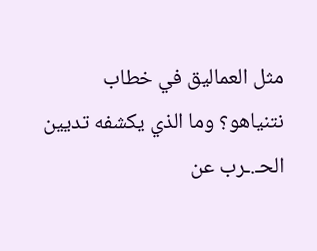مثل العماليق في خطاب نتنياهو؟ وما الذي يكشفه تديين الحـ.ـرب عن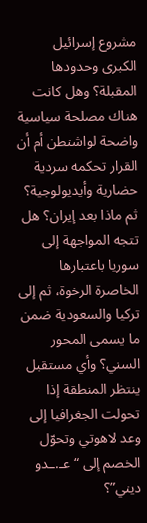مشروع إسرائيل الكبرى وحدودها المقبلة؟ وهل كانت هناك مصلحة سياسية واضحة لواشنطن أم أن القرار تحكمه سردية حضارية وأيديولوجية؟
ثم ماذا بعد إيران؟ هل تتجه المواجهة إلى سوريا باعتبارها الخاصرة الرخوة، ثم إلى تركيا والسعودية ضمن ما يسمى المحور السني؟ وأي مستقبل ينتظر المنطقة إذا تحولت الجغرافيا إلى وعد لاهوتي وتحوّل الخصم إلى “عـ.ـدو ديني”؟